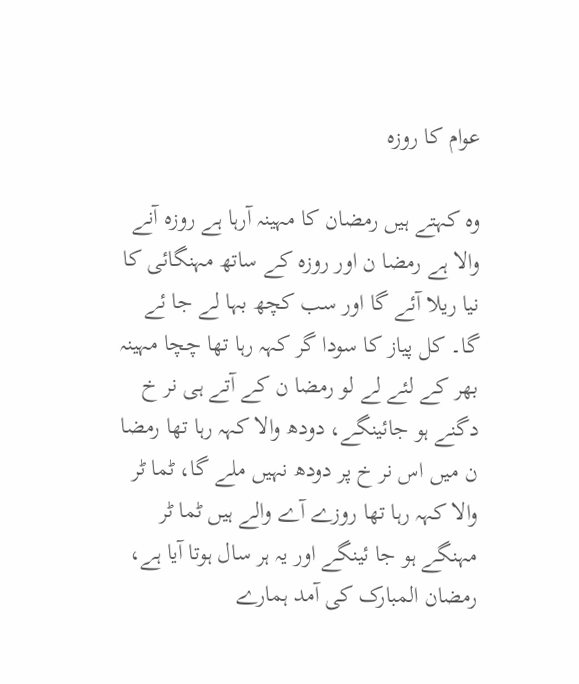عوام کا روزہ

وہ کہتے ہیں رمضان کا مہینہ آرہا ہے روزہ آنے والا ہے رمضا ن اور روزہ کے ساتھ مہنگائی کا نیا ریلا آئے گا اور سب کچھ بہا لے جا ئے گا۔ کل پیاز کا سودا گر کہہ رہا تھا چچا مہینہ بھر کے لئے لے لو رمضا ن کے آتے ہی نر خ دگنے ہو جائینگے، دودھ والا کہہ رہا تھا رمضا ن میں اس نر خ پر دودھ نہیں ملے گا، ٹما ٹر والا کہہ رہا تھا روزے آے والے ہیں ٹما ٹر مہنگے ہو جا ئینگے اور یہ ہر سال ہوتا آیا ہے، رمضان المبارک کی آمد ہمارے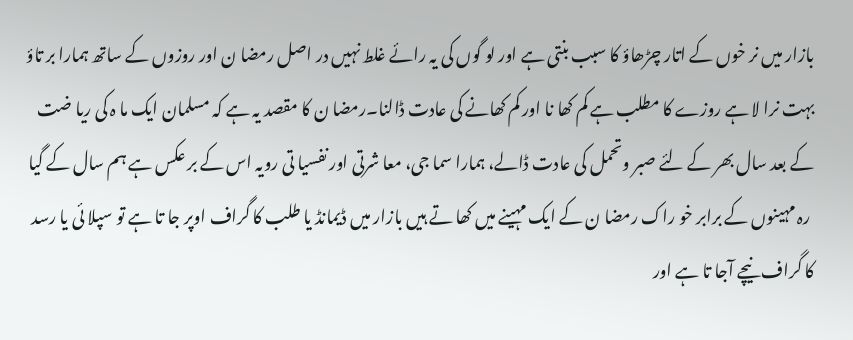بازار میں نر خوں کے اتار چڑھاؤ کا سبب بنتی ہے اور لو گوں کی یہ رائے غلط نہیں در اصل رمضا ن اور روزوں کے ساتھ ہمارا بر تاؤ بہت نرا لا ہے روزے کا مطلب ہے کم کھا نا اور کم کھانے کی عادت ڈالنا۔رمضا ن کا مقصد یہ ہے کہ مسلمان ایک ما ہ کی ریا ضت کے بعد سال بھر کے لئے صبر وتحمل کی عادت ڈالے، ہمارا سما جی، معا شرتی اور نفسیا تی رویہ اس کے بر عکس ہے ہم سال کے گیا
 رہ مہینوں کے برابر خو راک رمضا ن کے ایک مہینے میں کھا تے ہیں بازار میں ڈیمانڈ یا طلب کا گراف اوپر جا تا ہے تو سپلا ئی یا رسد کا گراف نیچے آجا تا ہے اور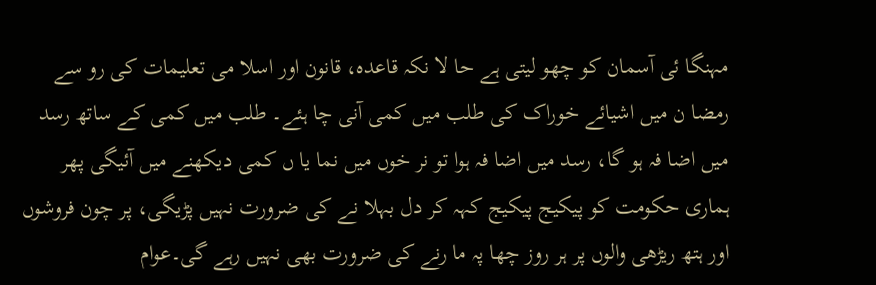مہنگا ئی آسمان کو چھو لیتی ہے حا لا نکہ قاعدہ، قانون اور اسلا می تعلیمات کی رو سے رمضا ن میں اشیائے خوراک کی طلب میں کمی آنی چا ہئے۔ طلب میں کمی کے ساتھ رسد میں اضا فہ ہو گا، رسد میں اضا فہ ہوا تو نر خوں میں نما یا ں کمی دیکھنے میں آئیگی پھر ہماری حکومت کو پیکیج پیکیج کہہ کر دل بہلا نے کی ضرورت نہیں پڑیگی، پر چون فروشوں اور ہتھ ریڑھی والوں پر ہر روز چھا پہ ما رنے کی ضرورت بھی نہیں رہے گی۔عوام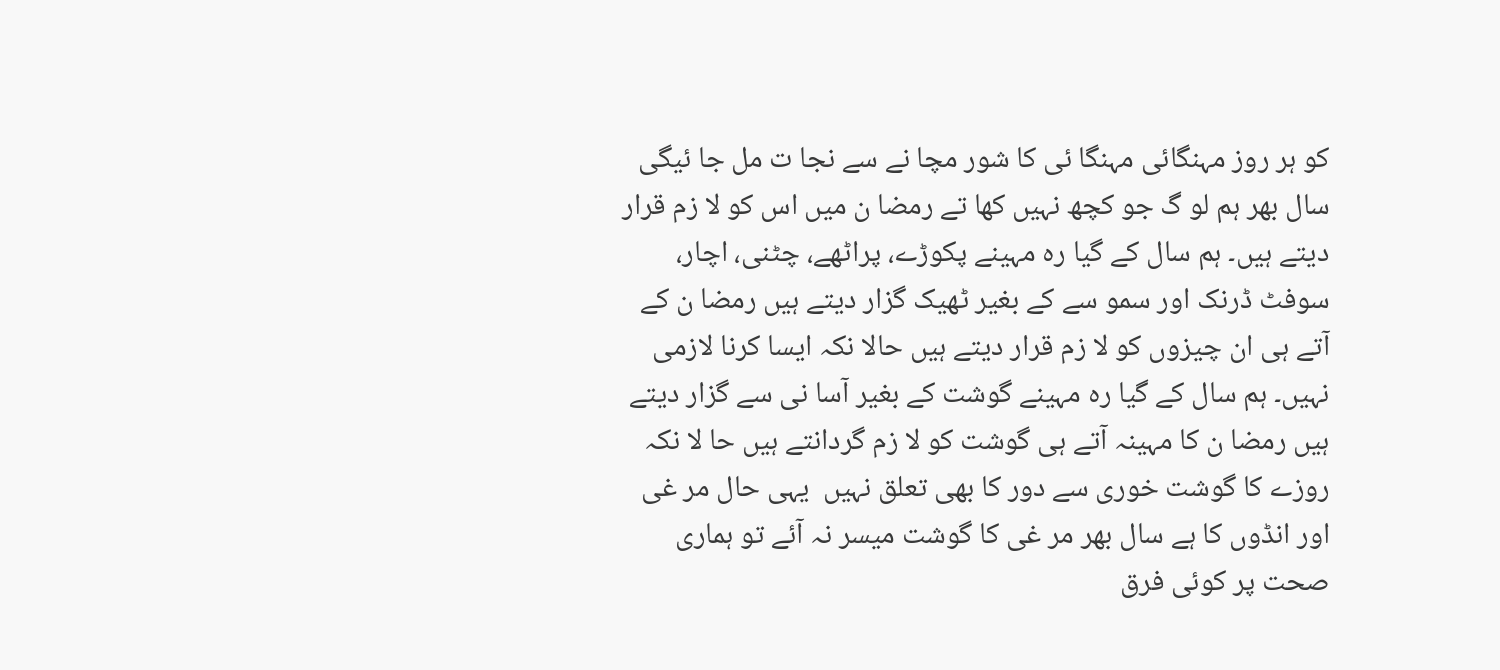کو ہر روز مہنگائی مہنگا ئی کا شور مچا نے سے نجا ت مل جا ئیگی سال بھر ہم لو گ جو کچھ نہیں کھا تے رمضا ن میں اس کو لا زم قرار دیتے ہیں۔ ہم سال کے گیا رہ مہینے پکوڑے، پراٹھے، چٹنی، اچار، سوفٹ ڈرنک اور سمو سے کے بغیر ٹھیک گزار دیتے ہیں رمضا ن کے آتے ہی ان چیزوں کو لا زم قرار دیتے ہیں حالا نکہ ایسا کرنا لازمی نہیں۔ ہم سال کے گیا رہ مہینے گوشت کے بغیر آسا نی سے گزار دیتے ہیں رمضا ن کا مہینہ آتے ہی گوشت کو لا زم گردانتے ہیں حا لا نکہ روزے کا گوشت خوری سے دور کا بھی تعلق نہیں  یہی حال مر غی اور انڈوں کا ہے سال بھر مر غی کا گوشت میسر نہ آئے تو ہماری صحت پر کوئی فرق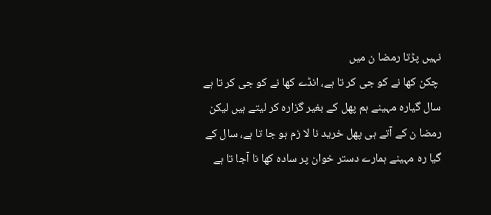نہیں پڑتا رمضا ن میں
 چکن کھا نے کو جی کر تا ہے، انڈے کھا نے کو جی کر تا ہے سال گیارہ مہینے ہم پھل کے بغیر گزارہ کر لیتے ہیں لیکن رمضا ن کے آتے ہی پھل خرید نا لا زم ہو جا تا ہے، سال کے گیا رہ مہینے ہمارے دستر خوان پر سادہ کھا نا آجا تا ہے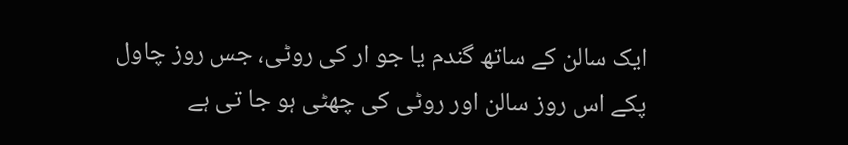ایک سالن کے ساتھ گندم یا جو ار کی روٹی، جس روز چاول پکے اس روز سالن اور روٹی کی چھٹی ہو جا تی ہے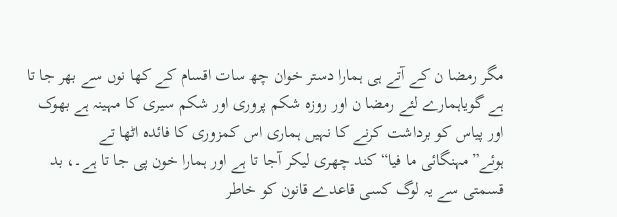مگر رمضا ن کے آتے ہی ہمارا دستر خوان چھ سات اقسام کے کھا نوں سے بھر جا تا ہے گویاہمارے لئے رمضا ن اور روزہ شکم پروری اور شکم سیری کا مہینہ ہے بھوک اور پیاس کو برداشت کرنے کا نہیں ہماری اس کمزوری کا فائدہ اٹھا تے ہوئے”مہنگائی ما فیا“ کند چھری لیکر آجا تا ہے اور ہمارا خون پی جا تا ہے۔، بد قسمتی سے یہ لوگ کسی قاعدے قانون کو خاطر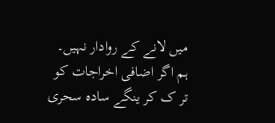میں لانے کے روادار نہیں۔ ہم اگر اضافی اخراجات کو تر ک کر ینگے سادہ سحری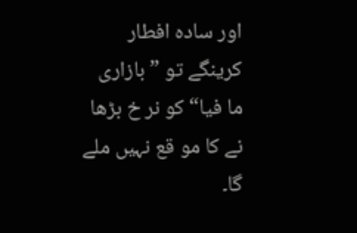اور سادہ افطار کرینگے تو ”بازاری ما فیا“ کو نر خ بڑھا نے کا مو قع نہیں ملے گا۔